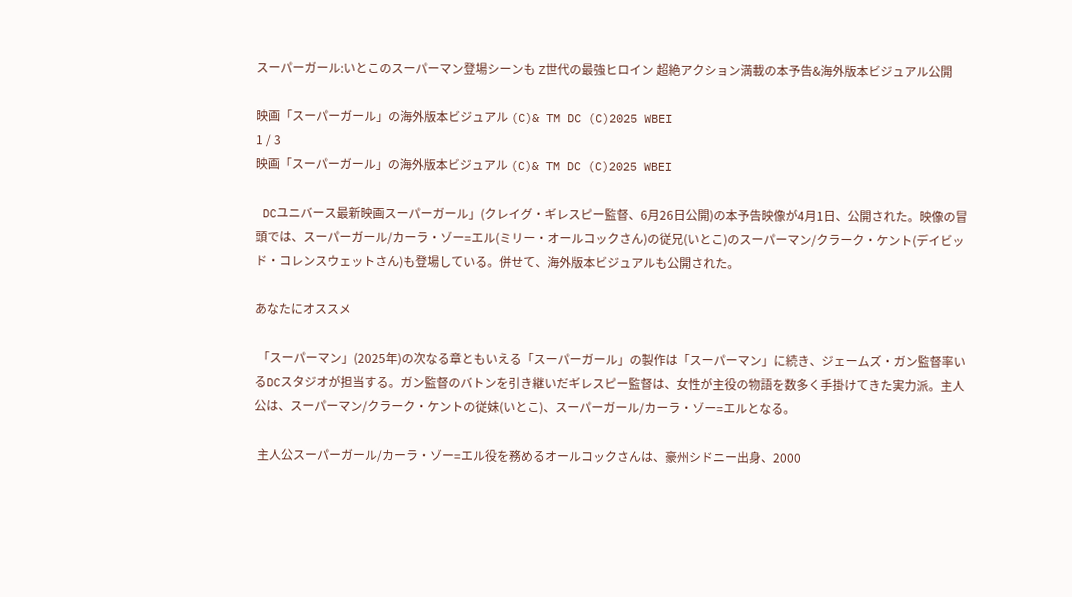スーパーガール:いとこのスーパーマン登場シーンも Z世代の最強ヒロイン 超絶アクション満載の本予告&海外版本ビジュアル公開

映画「スーパーガール」の海外版本ビジュアル (C)& TM DC (C)2025 WBEI
1 / 3
映画「スーパーガール」の海外版本ビジュアル (C)& TM DC (C)2025 WBEI

 DCユニバース最新映画スーパーガール」(クレイグ・ギレスピー監督、6月26日公開)の本予告映像が4月1日、公開された。映像の冒頭では、スーパーガール/カーラ・ゾー=エル(ミリー・オールコックさん)の従兄(いとこ)のスーパーマン/クラーク・ケント(デイビッド・コレンスウェットさん)も登場している。併せて、海外版本ビジュアルも公開された。

あなたにオススメ

 「スーパーマン」(2025年)の次なる章ともいえる「スーパーガール」の製作は「スーパーマン」に続き、ジェームズ・ガン監督率いるDCスタジオが担当する。ガン監督のバトンを引き継いだギレスピー監督は、女性が主役の物語を数多く手掛けてきた実力派。主人公は、スーパーマン/クラーク・ケントの従妹(いとこ)、スーパーガール/カーラ・ゾー=エルとなる。

 主人公スーパーガール/カーラ・ゾー=エル役を務めるオールコックさんは、豪州シドニー出身、2000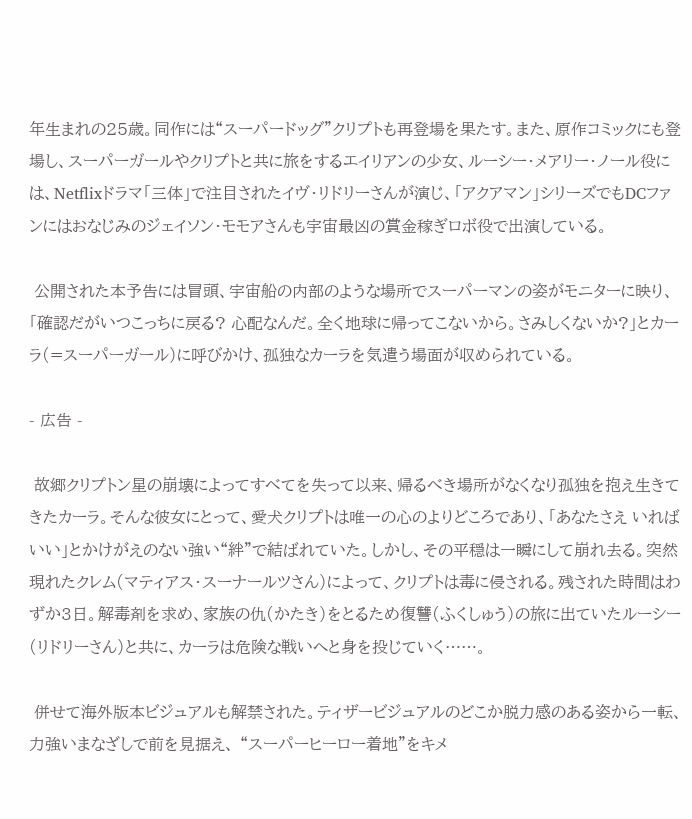年生まれの25歳。同作には“スーパードッグ”クリプトも再登場を果たす。また、原作コミックにも登場し、スーパーガールやクリプトと共に旅をするエイリアンの少女、ルーシー・メアリー・ノール役には、Netflixドラマ「三体」で注目されたイヴ・リドリーさんが演じ、「アクアマン」シリーズでもDCファンにはおなじみのジェイソン・モモアさんも宇宙最凶の賞金稼ぎロボ役で出演している。

 公開された本予告には冒頭、宇宙船の内部のような場所でスーパーマンの姿がモニターに映り、「確認だがいつこっちに戻る? 心配なんだ。全く地球に帰ってこないから。さみしくないか?」とカーラ(=スーパーガール)に呼びかけ、孤独なカーラを気遣う場面が収められている。

- 広告 -

 故郷クリプトン星の崩壊によってすべてを失って以来、帰るべき場所がなくなり孤独を抱え生きてきたカーラ。そんな彼女にとって、愛犬クリプトは唯一の心のよりどころであり、「あなたさえ いればいい」とかけがえのない強い“絆”で結ばれていた。しかし、その平穏は一瞬にして崩れ去る。突然現れたクレム(マティアス・スーナールツさん)によって、クリプトは毒に侵される。残された時間はわずか3日。解毒剤を求め、家族の仇(かたき)をとるため復讐(ふくしゅう)の旅に出ていたルーシー(リドリーさん)と共に、カーラは危険な戦いへと身を投じていく……。

 併せて海外版本ビジュアルも解禁された。ティザービジュアルのどこか脱力感のある姿から一転、力強いまなざしで前を見据え、 “スーパーヒーロー着地”をキメ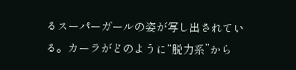るスーパーガールの姿が写し出されている。カーラがどのように“脱力系”から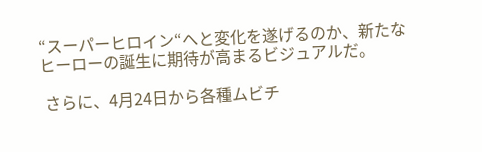“スーパーヒロイン“へと変化を遂げるのか、新たなヒーローの誕生に期待が高まるビジュアルだ。

 さらに、4月24日から各種ムビチ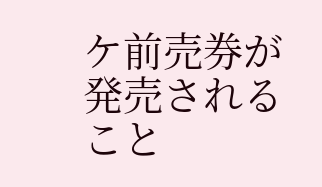ケ前売券が発売されること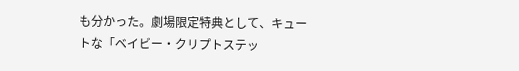も分かった。劇場限定特典として、キュートな「ベイビー・クリプトステッ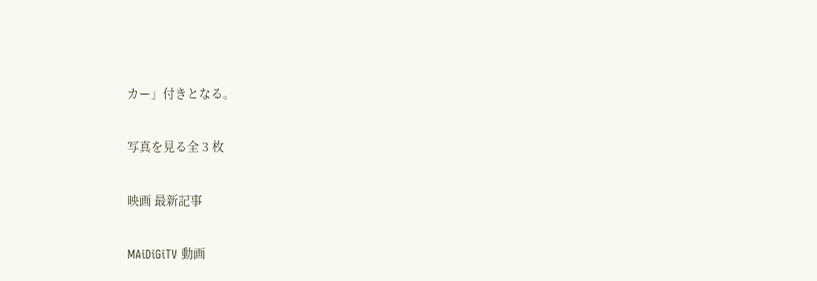カー」付きとなる。

写真を見る全 3 枚

映画 最新記事

MAiDiGiTV 動画